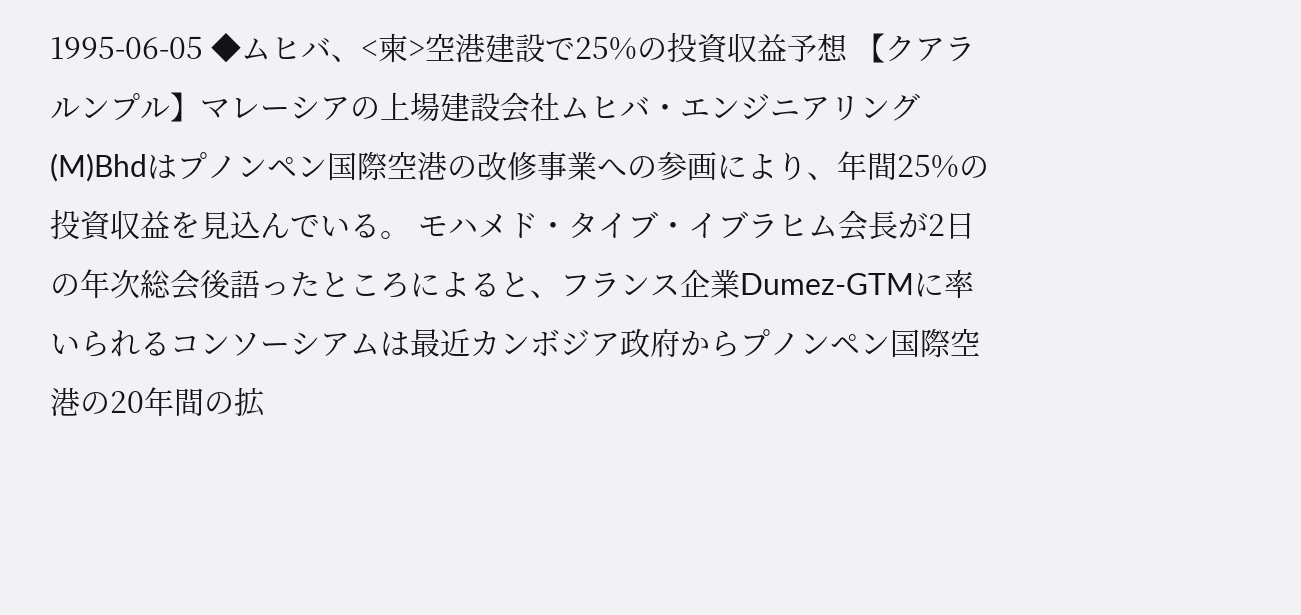1995-06-05 ◆ムヒバ、<柬>空港建設で25%の投資収益予想 【クアラルンプル】マレーシアの上場建設会社ムヒバ・エンジニアリング(M)Bhdはプノンペン国際空港の改修事業への参画により、年間25%の投資収益を見込んでいる。 モハメド・タイブ・イブラヒム会長が2日の年次総会後語ったところによると、フランス企業Dumez-GTMに率いられるコンソーシアムは最近カンボジア政府からプノンペン国際空港の20年間の拡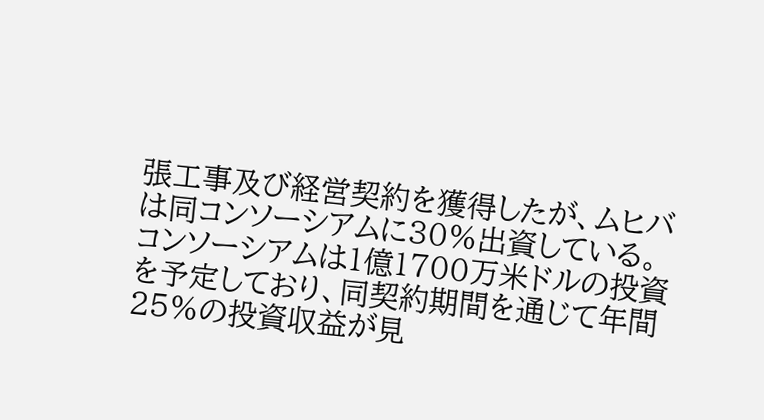張工事及び経営契約を獲得したが、ムヒバは同コンソーシアムに30%出資している。コンソーシアムは1億1700万米ドルの投資を予定しており、同契約期間を通じて年間25%の投資収益が見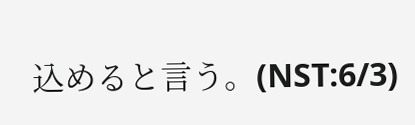込めると言う。(NST:6/3)